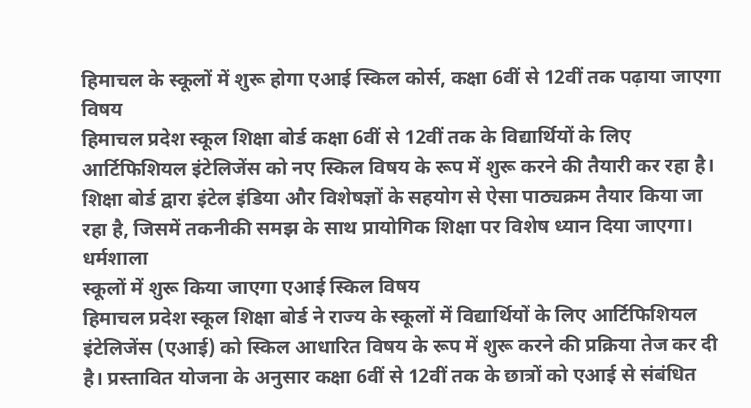हिमाचल के स्कूलों में शुरू होगा एआई स्किल कोर्स, कक्षा 6वीं से 12वीं तक पढ़ाया जाएगा विषय
हिमाचल प्रदेश स्कूल शिक्षा बोर्ड कक्षा 6वीं से 12वीं तक के विद्यार्थियों के लिए आर्टिफिशियल इंटेलिजेंस को नए स्किल विषय के रूप में शुरू करने की तैयारी कर रहा है। शिक्षा बोर्ड द्वारा इंटेल इंडिया और विशेषज्ञों के सहयोग से ऐसा पाठ्यक्रम तैयार किया जा रहा है, जिसमें तकनीकी समझ के साथ प्रायोगिक शिक्षा पर विशेष ध्यान दिया जाएगा।
धर्मशाला
स्कूलों में शुरू किया जाएगा एआई स्किल विषय
हिमाचल प्रदेश स्कूल शिक्षा बोर्ड ने राज्य के स्कूलों में विद्यार्थियों के लिए आर्टिफिशियल इंटेलिजेंस (एआई) को स्किल आधारित विषय के रूप में शुरू करने की प्रक्रिया तेज कर दी है। प्रस्तावित योजना के अनुसार कक्षा 6वीं से 12वीं तक के छात्रों को एआई से संबंधित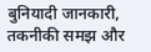बुनियादी जानकारी, तकनीकी समझ और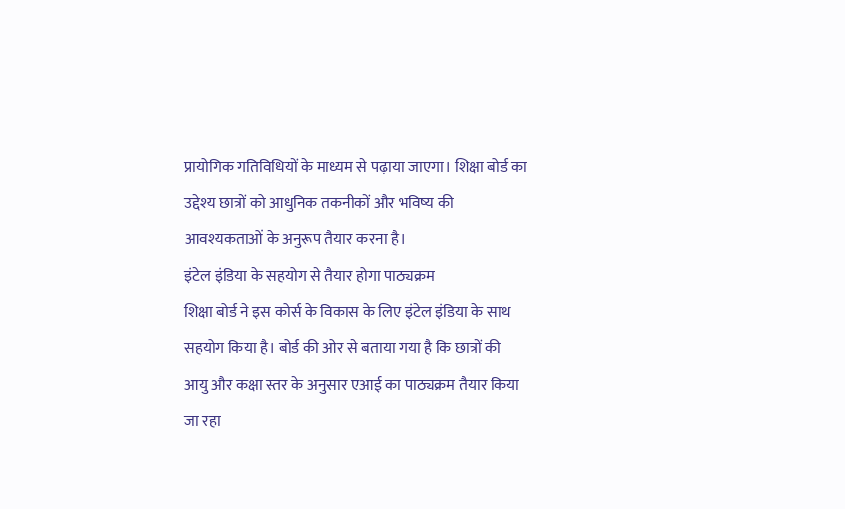प्रायोगिक गतिविधियों के माध्यम से पढ़ाया जाएगा। शिक्षा बोर्ड का उद्देश्य छात्रों को आधुनिक तकनीकों और भविष्य की आवश्यकताओं के अनुरूप तैयार करना है।
इंटेल इंडिया के सहयोग से तैयार होगा पाठ्यक्रम
शिक्षा बोर्ड ने इस कोर्स के विकास के लिए इंटेल इंडिया के साथ सहयोग किया है। बोर्ड की ओर से बताया गया है कि छात्रों की आयु और कक्षा स्तर के अनुसार एआई का पाठ्यक्रम तैयार किया जा रहा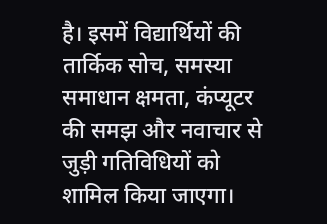है। इसमें विद्यार्थियों की तार्किक सोच, समस्या समाधान क्षमता, कंप्यूटर की समझ और नवाचार से जुड़ी गतिविधियों को शामिल किया जाएगा।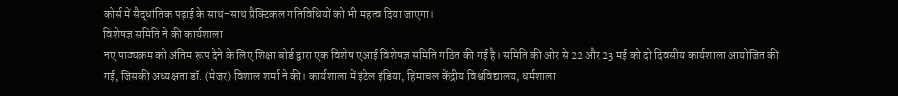कोर्स में सैद्धांतिक पढ़ाई के साथ-साथ प्रैक्टिकल गतिविधियों को भी महत्व दिया जाएगा।
विशेषज्ञ समिति ने की कार्यशाला
नए पाठ्यक्रम को अंतिम रूप देने के लिए शिक्षा बोर्ड द्वारा एक विशेष एआई विशेषज्ञ समिति गठित की गई है। समिति की ओर से 22 और 23 मई को दो दिवसीय कार्यशाला आयोजित की गई, जिसकी अध्यक्षता डॉ. (मेजर) विशाल शर्मा ने की। कार्यशाला में इंटेल इंडिया, हिमाचल केंद्रीय विश्वविद्यालय, धर्मशाला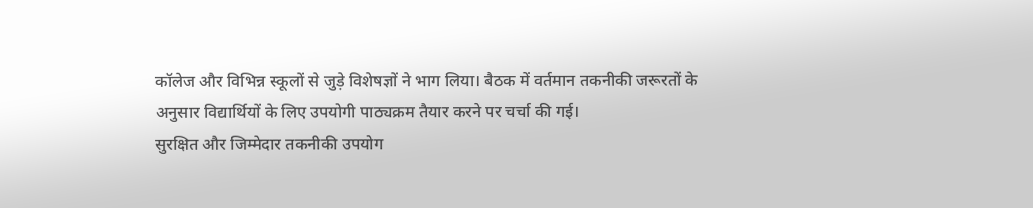कॉलेज और विभिन्न स्कूलों से जुड़े विशेषज्ञों ने भाग लिया। बैठक में वर्तमान तकनीकी जरूरतों के अनुसार विद्यार्थियों के लिए उपयोगी पाठ्यक्रम तैयार करने पर चर्चा की गई।
सुरक्षित और जिम्मेदार तकनीकी उपयोग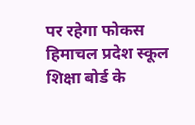पर रहेगा फोकस
हिमाचल प्रदेश स्कूल शिक्षा बोर्ड के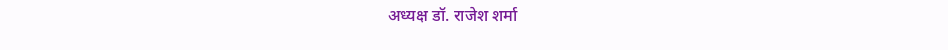अध्यक्ष डॉ. राजेश शर्मा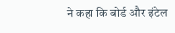ने कहा कि बोर्ड और इंटेल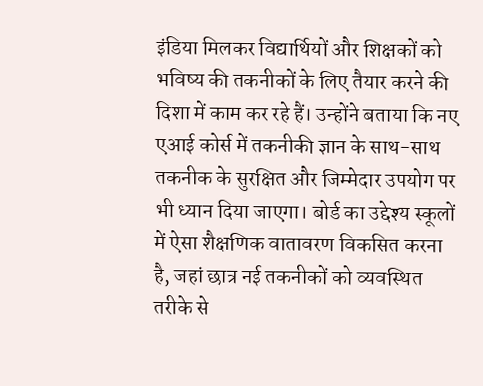इंडिया मिलकर विद्यार्थियों और शिक्षकों को भविष्य की तकनीकों के लिए तैयार करने की दिशा में काम कर रहे हैं। उन्होंने बताया कि नए एआई कोर्स में तकनीकी ज्ञान के साथ-साथ तकनीक के सुरक्षित और जिम्मेदार उपयोग पर भी ध्यान दिया जाएगा। बोर्ड का उद्देश्य स्कूलों में ऐसा शैक्षणिक वातावरण विकसित करना है, जहां छात्र नई तकनीकों को व्यवस्थित तरीके से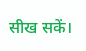सीख सकें।